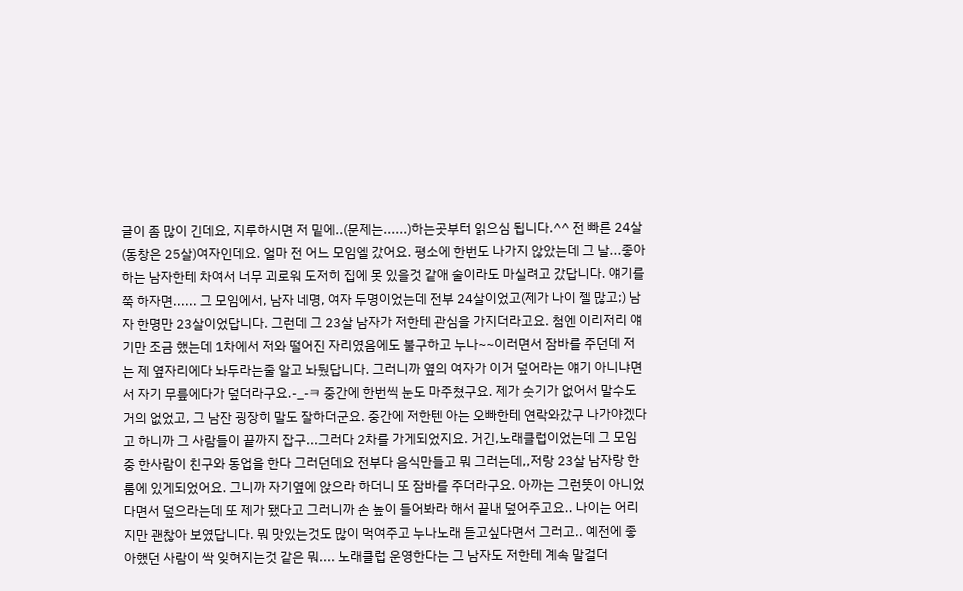글이 좀 많이 긴데요, 지루하시면 저 밑에..(문제는......)하는곳부터 읽으심 됩니다.^^ 전 빠른 24살(동창은 25살)여자인데요. 얼마 전 어느 모임엘 갔어요. 평소에 한번도 나가지 않았는데 그 날...좋아하는 남자한테 차여서 너무 괴로워 도저히 집에 못 있을것 같애 술이라도 마실려고 갔답니다. 얘기를 쭉 하자면...... 그 모임에서, 남자 네명, 여자 두명이었는데 전부 24살이었고(제가 나이 젤 많고;) 남자 한명만 23살이었답니다. 그런데 그 23살 남자가 저한테 관심을 가지더라고요. 첨엔 이리저리 얘기만 조금 했는데 1차에서 저와 떨어진 자리였음에도 불구하고 누나~~이러면서 잠바를 주던데 저는 제 옆자리에다 놔두라는줄 알고 놔뒀답니다. 그러니까 옆의 여자가 이거 덮어라는 얘기 아니냐면서 자기 무릎에다가 덮더라구요.-_-ㅋ 중간에 한번씩 눈도 마주쳤구요. 제가 숫기가 없어서 말수도 거의 없었고, 그 남잔 굉장히 말도 잘하더군요. 중간에 저한텐 아는 오빠한테 연락와갔구 나가야겠다고 하니까 그 사람들이 끝까지 잡구...그러다 2차를 가게되었지요. 거긴,노래클럽이었는데 그 모임 중 한사람이 친구와 동업을 한다 그러던데요 전부다 음식만들고 뭐 그러는데,,저랑 23살 남자랑 한 룸에 있게되었어요. 그니까 자기옆에 앉으라 하더니 또 잠바를 주더라구요. 아까는 그런뜻이 아니었다면서 덮으라는데 또 제가 됐다고 그러니까 손 높이 들어봐라 해서 끝내 덮어주고요.. 나이는 어리지만 괜찮아 보였답니다. 뭐 맛있는것도 많이 먹여주고 누나노래 듣고싶다면서 그러고.. 예전에 좋아했던 사람이 싹 잊혀지는것 같은 뭐.... 노래클럽 운영한다는 그 남자도 저한테 계속 말걸더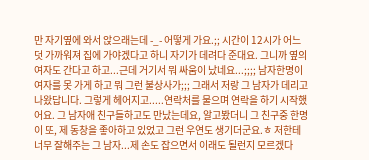만 자기옆에 와서 앉으래는데 -_- 어떻게 가요.;; 시간이 12시가 어느덧 가까워져 집에 가야겠다고 하니 자기가 데려다 준대요. 그니까 옆의 여자도 간다고 하고...근데 거기서 뭐 싸움이 났네요...;;;; 남자한명이 여자를 못 가게 하고 뭐 그런 불상사가;;; 그래서 저랑 그 남자가 데리고 나왔답니다. 그렇게 헤어지고.....연락처를 물으며 연락을 하기 시작했어요. 그 남자애 친구들하고도 만났는데요, 알고봤더니 그 친구중 한명이 또, 제 동창을 좋아하고 있었고 그런 우연도 생기더군요.ㅎ 저한테 너무 잘해주는 그 남자...제 손도 잡으면서 이래도 될런지 모르겠다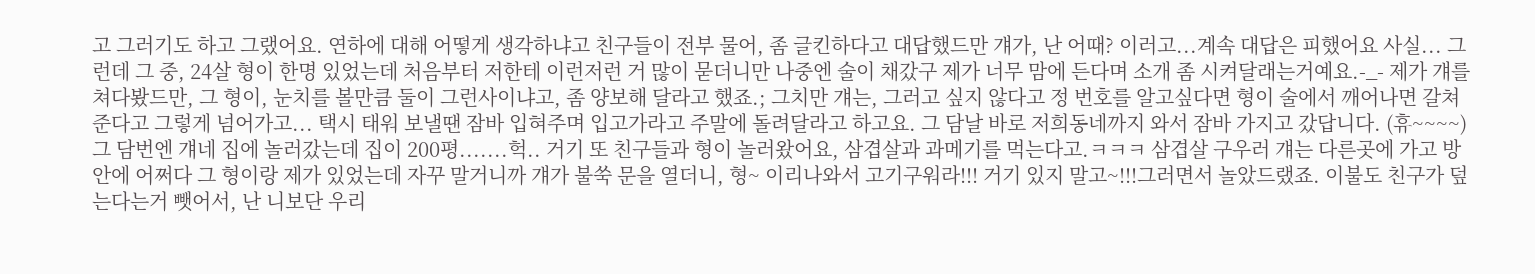고 그러기도 하고 그랬어요. 연하에 대해 어떻게 생각하냐고 친구들이 전부 물어, 좀 글킨하다고 대답했드만 걔가, 난 어때? 이러고...계속 대답은 피했어요 사실... 그런데 그 중, 24살 형이 한명 있었는데 처음부터 저한테 이런저런 거 많이 묻더니만 나중엔 술이 채갔구 제가 너무 맘에 든다며 소개 좀 시켜달래는거예요.-_- 제가 걔를 쳐다봤드만, 그 형이, 눈치를 볼만큼 둘이 그런사이냐고, 좀 양보해 달라고 했죠.; 그치만 걔는, 그러고 싶지 않다고 정 번호를 알고싶다면 형이 술에서 깨어나면 갈쳐준다고 그렇게 넘어가고... 택시 태워 보낼땐 잠바 입혀주며 입고가라고 주말에 돌려달라고 하고요. 그 담날 바로 저희동네까지 와서 잠바 가지고 갔답니다. (휴~~~~) 그 담번엔 걔네 집에 놀러갔는데 집이 200평.......헉.. 거기 또 친구들과 형이 놀러왔어요, 삼겹살과 과메기를 먹는다고.ㅋㅋㅋ 삼겹살 구우러 걔는 다른곳에 가고 방안에 어쩌다 그 형이랑 제가 있었는데 자꾸 말거니까 걔가 불쑥 문을 열더니, 형~ 이리나와서 고기구워라!!! 거기 있지 말고~!!!그러면서 놀았드랬죠. 이불도 친구가 덮는다는거 뺏어서, 난 니보단 우리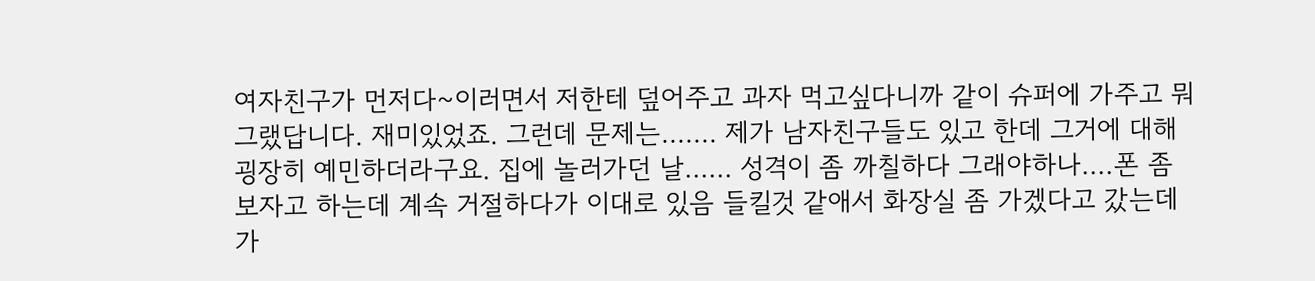여자친구가 먼저다~이러면서 저한테 덮어주고 과자 먹고싶다니까 같이 슈퍼에 가주고 뭐 그랬답니다. 재미있었죠. 그런데 문제는....... 제가 남자친구들도 있고 한데 그거에 대해 굉장히 예민하더라구요. 집에 놀러가던 날...... 성격이 좀 까칠하다 그래야하나....폰 좀 보자고 하는데 계속 거절하다가 이대로 있음 들킬것 같애서 화장실 좀 가겠다고 갔는데 가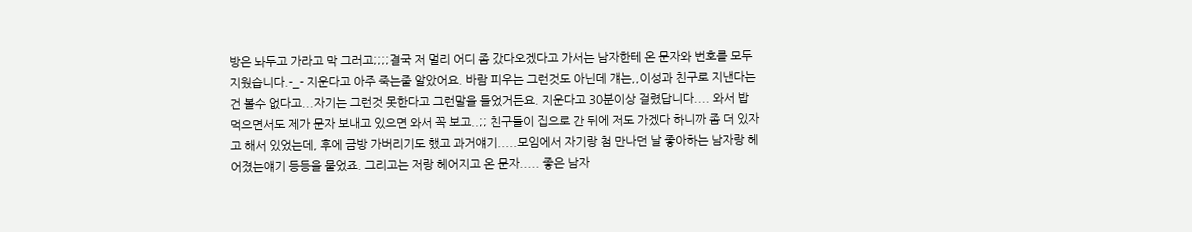방은 놔두고 가라고 막 그러고;;;;결국 저 멀리 어디 좀 갔다오겠다고 가서는 남자한테 온 문자와 번호를 모두 지웠습니다.-_- 지운다고 아주 죽는줄 알았어요. 바람 피우는 그런것도 아닌데 걔는,,이성과 친구로 지낸다는 건 볼수 없다고...자기는 그런것 못한다고 그런말을 들었거든요. 지운다고 30분이상 걸렸답니다.... 와서 밥 먹으면서도 제가 문자 보내고 있으면 와서 꼭 보고..;; 친구들이 집으로 간 뒤에 저도 가겠다 하니까 좀 더 있자고 해서 있었는데, 후에 금방 가버리기도 했고 과거얘기.....모임에서 자기랑 첨 만나던 날 좋아하는 남자랑 헤어졌는얘기 등등을 물었죠. 그리고는 저랑 헤어지고 온 문자..... 좋은 남자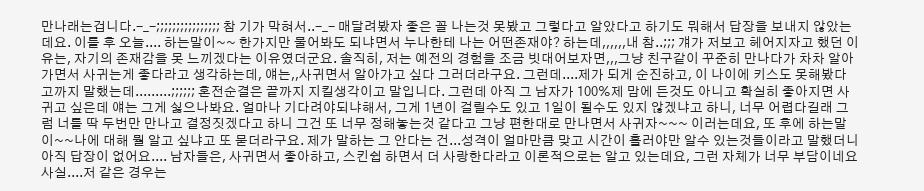만나래는겁니다.-_-;;;;;;;;;;;;;;;; 참 기가 막혀서..-_- 매달려봤자 좋은 꼴 나는것 못봤고 그렇다고 알았다고 하기도 뭐해서 답장을 보내지 않았는데요. 이틀 후 오늘.... 하는말이~~ 한가지만 물어봐도 되냐면서 누나한테 나는 어떤존재야? 하는데,,,,,,내 참..;;; 걔가 저보고 헤어지자고 했던 이유는, 자기의 존재감을 못 느끼겠다는 이유였더군요. 솔직히, 저는 예전의 경험을 조금 빗대어보자면,,,그냥 친구같이 꾸준히 만나다가 차차 알아가면서 사귀는게 좋다라고 생각하는데, 얘는,,사귀면서 알아가고 싶다 그러더라구요. 그런데....제가 되게 순진하고, 이 나이에 키스도 못해봤다고까지 말했는데.........;;;;;; 혼전순결은 끝까지 지킬생각이고 말입니다. 그런데 아직 그 남자가 100%제 맘에 든것도 아니고 확실히 좋아지면 사귀고 싶은데 얘는 그게 싫으나봐요. 얼마나 기다려야되냐해서, 그게 1년이 걸릴수도 있고 1일이 될수도 있지 않겠냐고 하니, 너무 어렵다길래 그럼 너를 딱 두번만 만나고 결정짓겠다고 하니 그건 또 너무 정해놓는것 같다고 그냥 편한대로 만나면서 사귀자~~~ 이러는데요, 또 후에 하는말이~~나에 대해 뭘 알고 싶냐고 또 묻더라구요. 제가 말하는 그 안다는 건...성격이 얼마만큼 맞고 시간이 흘러야만 알수 있는것들이라고 말했더니 아직 답장이 없어요.... 남자들은, 사귀면서 좋아하고, 스킨쉽 하면서 더 사랑한다라고 이론적으로는 알고 있는데요, 그런 자체가 너무 부담이네요 사실....저 같은 경우는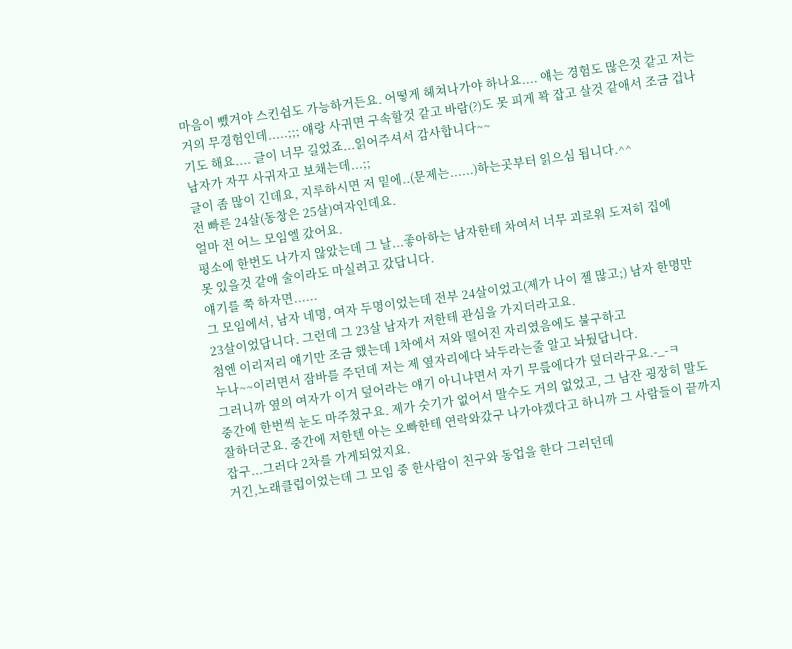마음이 뺐겨야 스킨쉽도 가능하거든요. 어떻게 헤쳐나가야 하나요.... 얘는 경험도 많은것 같고 저는 거의 무경험인데.....;;; 얘랑 사귀면 구속할것 같고 바람(?)도 못 피게 꽉 잡고 살것 같애서 조금 겁나기도 해요.... 글이 너무 길었죠...읽어주셔서 감사합니다~~
남자가 자꾸 사귀자고 보채는데...;;
글이 좀 많이 긴데요, 지루하시면 저 밑에..(문제는......)하는곳부터 읽으심 됩니다.^^
전 빠른 24살(동창은 25살)여자인데요.
얼마 전 어느 모임엘 갔어요.
평소에 한번도 나가지 않았는데 그 날...좋아하는 남자한테 차여서 너무 괴로워 도저히 집에
못 있을것 같애 술이라도 마실려고 갔답니다.
얘기를 쭉 하자면......
그 모임에서, 남자 네명, 여자 두명이었는데 전부 24살이었고(제가 나이 젤 많고;) 남자 한명만
23살이었답니다. 그런데 그 23살 남자가 저한테 관심을 가지더라고요.
첨엔 이리저리 얘기만 조금 했는데 1차에서 저와 떨어진 자리였음에도 불구하고
누나~~이러면서 잠바를 주던데 저는 제 옆자리에다 놔두라는줄 알고 놔뒀답니다.
그러니까 옆의 여자가 이거 덮어라는 얘기 아니냐면서 자기 무릎에다가 덮더라구요.-_-ㅋ
중간에 한번씩 눈도 마주쳤구요. 제가 숫기가 없어서 말수도 거의 없었고, 그 남잔 굉장히 말도
잘하더군요. 중간에 저한텐 아는 오빠한테 연락와갔구 나가야겠다고 하니까 그 사람들이 끝까지
잡구...그러다 2차를 가게되었지요.
거긴,노래클럽이었는데 그 모임 중 한사람이 친구와 동업을 한다 그러던데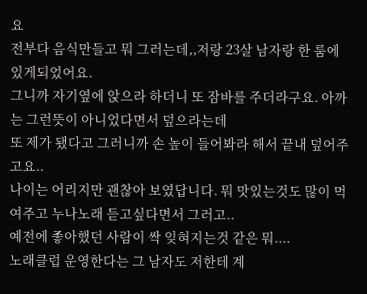요
전부다 음식만들고 뭐 그러는데,,저랑 23살 남자랑 한 룸에 있게되었어요.
그니까 자기옆에 앉으라 하더니 또 잠바를 주더라구요. 아까는 그런뜻이 아니었다면서 덮으라는데
또 제가 됐다고 그러니까 손 높이 들어봐라 해서 끝내 덮어주고요..
나이는 어리지만 괜찮아 보였답니다. 뭐 맛있는것도 많이 먹여주고 누나노래 듣고싶다면서 그러고..
예전에 좋아했던 사람이 싹 잊혀지는것 같은 뭐....
노래클럽 운영한다는 그 남자도 저한테 계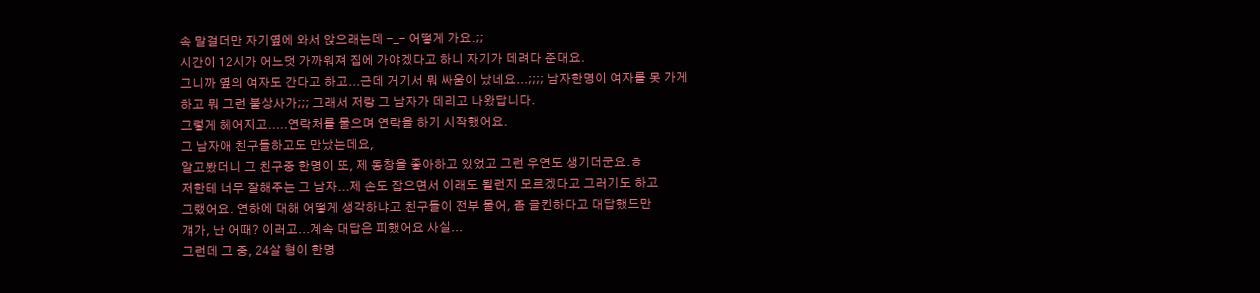속 말걸더만 자기옆에 와서 앉으래는데 -_- 어떻게 가요.;;
시간이 12시가 어느덧 가까워져 집에 가야겠다고 하니 자기가 데려다 준대요.
그니까 옆의 여자도 간다고 하고...근데 거기서 뭐 싸움이 났네요...;;;; 남자한명이 여자를 못 가게
하고 뭐 그런 불상사가;;; 그래서 저랑 그 남자가 데리고 나왔답니다.
그렇게 헤어지고.....연락처를 물으며 연락을 하기 시작했어요.
그 남자애 친구들하고도 만났는데요,
알고봤더니 그 친구중 한명이 또, 제 동창을 좋아하고 있었고 그런 우연도 생기더군요.ㅎ
저한테 너무 잘해주는 그 남자...제 손도 잡으면서 이래도 될런지 모르겠다고 그러기도 하고
그랬어요. 연하에 대해 어떻게 생각하냐고 친구들이 전부 물어, 좀 글킨하다고 대답했드만
걔가, 난 어때? 이러고...계속 대답은 피했어요 사실...
그런데 그 중, 24살 형이 한명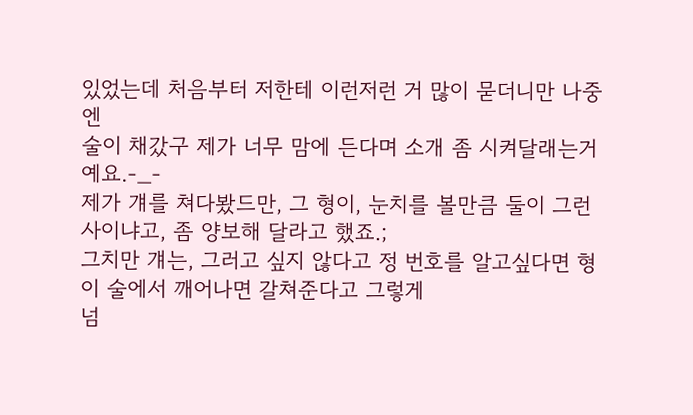있었는데 처음부터 저한테 이런저런 거 많이 묻더니만 나중엔
술이 채갔구 제가 너무 맘에 든다며 소개 좀 시켜달래는거예요.-_-
제가 걔를 쳐다봤드만, 그 형이, 눈치를 볼만큼 둘이 그런사이냐고, 좀 양보해 달라고 했죠.;
그치만 걔는, 그러고 싶지 않다고 정 번호를 알고싶다면 형이 술에서 깨어나면 갈쳐준다고 그렇게
넘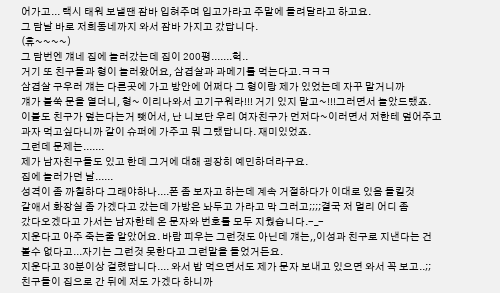어가고... 택시 태워 보낼땐 잠바 입혀주며 입고가라고 주말에 돌려달라고 하고요.
그 담날 바로 저희동네까지 와서 잠바 가지고 갔답니다.
(휴~~~~)
그 담번엔 걔네 집에 놀러갔는데 집이 200평.......헉..
거기 또 친구들과 형이 놀러왔어요, 삼겹살과 과메기를 먹는다고.ㅋㅋㅋ
삼겹살 구우러 걔는 다른곳에 가고 방안에 어쩌다 그 형이랑 제가 있었는데 자꾸 말거니까
걔가 불쑥 문을 열더니, 형~ 이리나와서 고기구워라!!! 거기 있지 말고~!!!그러면서 놀았드랬죠.
이불도 친구가 덮는다는거 뺏어서, 난 니보단 우리 여자친구가 먼저다~이러면서 저한테 덮어주고
과자 먹고싶다니까 같이 슈퍼에 가주고 뭐 그랬답니다. 재미있었죠.
그런데 문제는.......
제가 남자친구들도 있고 한데 그거에 대해 굉장히 예민하더라구요.
집에 놀러가던 날......
성격이 좀 까칠하다 그래야하나....폰 좀 보자고 하는데 계속 거절하다가 이대로 있음 들킬것
같애서 화장실 좀 가겠다고 갔는데 가방은 놔두고 가라고 막 그러고;;;;결국 저 멀리 어디 좀
갔다오겠다고 가서는 남자한테 온 문자와 번호를 모두 지웠습니다.-_-
지운다고 아주 죽는줄 알았어요. 바람 피우는 그런것도 아닌데 걔는,,이성과 친구로 지낸다는 건
볼수 없다고...자기는 그런것 못한다고 그런말을 들었거든요.
지운다고 30분이상 걸렸답니다.... 와서 밥 먹으면서도 제가 문자 보내고 있으면 와서 꼭 보고..;;
친구들이 집으로 간 뒤에 저도 가겠다 하니까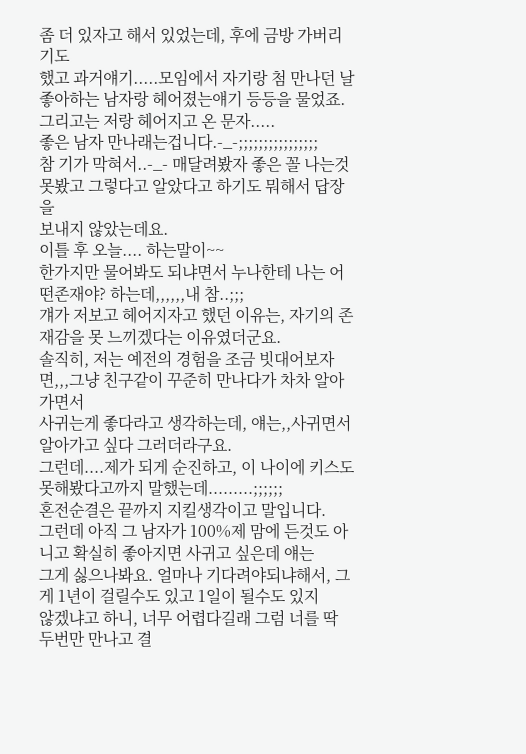좀 더 있자고 해서 있었는데, 후에 금방 가버리기도
했고 과거얘기.....모임에서 자기랑 첨 만나던 날 좋아하는 남자랑 헤어졌는얘기 등등을 물었죠.
그리고는 저랑 헤어지고 온 문자.....
좋은 남자 만나래는겁니다.-_-;;;;;;;;;;;;;;;;
참 기가 막혀서..-_- 매달려봤자 좋은 꼴 나는것 못봤고 그렇다고 알았다고 하기도 뭐해서 답장을
보내지 않았는데요.
이틀 후 오늘.... 하는말이~~
한가지만 물어봐도 되냐면서 누나한테 나는 어떤존재야? 하는데,,,,,,내 참..;;;
걔가 저보고 헤어지자고 했던 이유는, 자기의 존재감을 못 느끼겠다는 이유였더군요.
솔직히, 저는 예전의 경험을 조금 빗대어보자면,,,그냥 친구같이 꾸준히 만나다가 차차 알아가면서
사귀는게 좋다라고 생각하는데, 얘는,,사귀면서 알아가고 싶다 그러더라구요.
그런데....제가 되게 순진하고, 이 나이에 키스도 못해봤다고까지 말했는데.........;;;;;;
혼전순결은 끝까지 지킬생각이고 말입니다.
그런데 아직 그 남자가 100%제 맘에 든것도 아니고 확실히 좋아지면 사귀고 싶은데 얘는
그게 싫으나봐요. 얼마나 기다려야되냐해서, 그게 1년이 걸릴수도 있고 1일이 될수도 있지
않겠냐고 하니, 너무 어렵다길래 그럼 너를 딱 두번만 만나고 결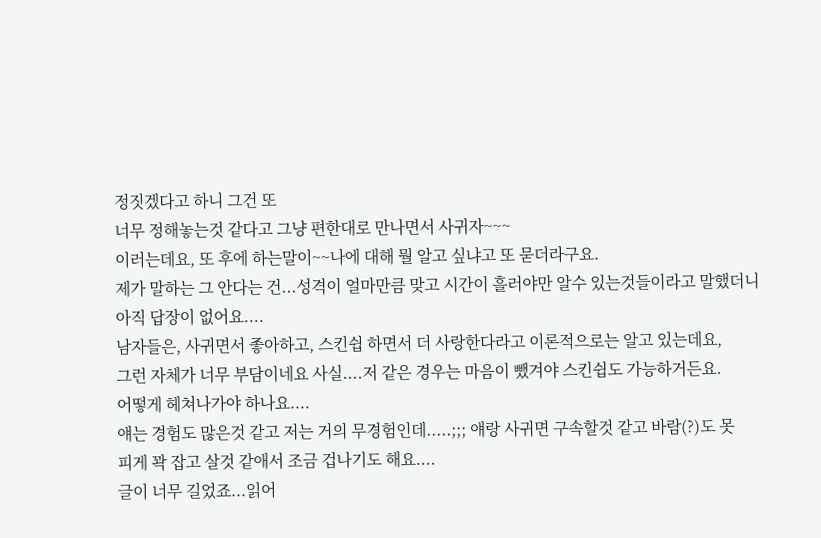정짓겠다고 하니 그건 또
너무 정해놓는것 같다고 그냥 편한대로 만나면서 사귀자~~~
이러는데요, 또 후에 하는말이~~나에 대해 뭘 알고 싶냐고 또 묻더라구요.
제가 말하는 그 안다는 건...성격이 얼마만큼 맞고 시간이 흘러야만 알수 있는것들이라고 말했더니
아직 답장이 없어요....
남자들은, 사귀면서 좋아하고, 스킨쉽 하면서 더 사랑한다라고 이론적으로는 알고 있는데요,
그런 자체가 너무 부담이네요 사실....저 같은 경우는 마음이 뺐겨야 스킨쉽도 가능하거든요.
어떻게 헤쳐나가야 하나요....
얘는 경험도 많은것 같고 저는 거의 무경험인데.....;;; 얘랑 사귀면 구속할것 같고 바람(?)도 못
피게 꽉 잡고 살것 같애서 조금 겁나기도 해요....
글이 너무 길었죠...읽어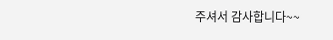주셔서 감사합니다~~